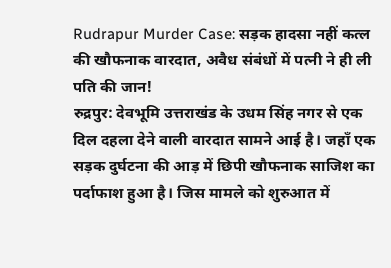Rudrapur Murder Case: सड़क हादसा नहीं कत्ल की खौफनाक वारदात, अवैध संबंधों में पत्नी ने ही ली पति की जान!
रुद्रपुर: देवभूमि उत्तराखंड के उधम सिंह नगर से एक दिल दहला देने वाली वारदात सामने आई है। जहाँ एक सड़क दुर्घटना की आड़ में छिपी खौफनाक साजिश का पर्दाफाश हुआ है। जिस मामले को शुरुआत में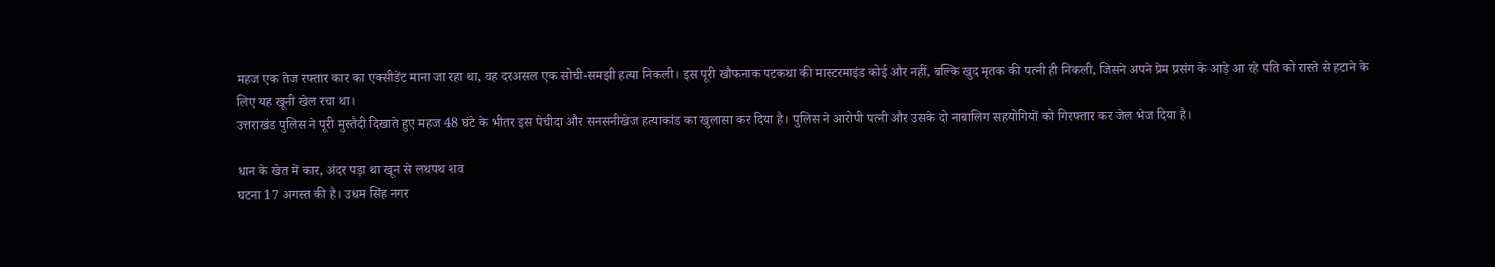महज एक तेज रफ्तार कार का एक्सीडेंट माना जा रहा था, वह दरअसल एक सोची-समझी हत्या निकली। इस पूरी खौफनाक पटकथा की मास्टरमाइंड कोई और नहीं, बल्कि खुद मृतक की पत्नी ही निकली, जिसने अपने प्रेम प्रसंग के आड़े आ रहे पति को रास्ते से हटाने के लिए यह खूनी खेल रचा था।
उत्तराखंड पुलिस ने पूरी मुस्तैदी दिखाते हुए महज 48 घंटे के भीतर इस पेचीदा और सनसनीखेज हत्याकांड का खुलासा कर दिया है। पुलिस ने आरोपी पत्नी और उसके दो नाबालिग सहयोगियों को गिरफ्तार कर जेल भेज दिया है।

धान के खेत में कार, अंदर पड़ा था खून से लथपथ शव
घटना 17 अगस्त की है। उधम सिंह नगर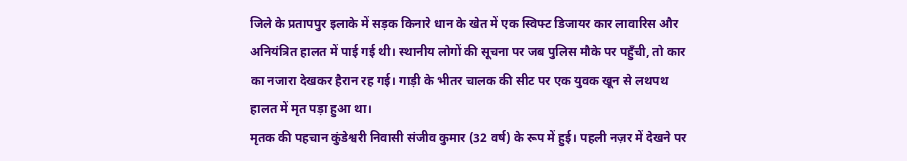जिले के प्रतापपुर इलाके में सड़क किनारे धान के खेत में एक स्विफ्ट डिजायर कार लावारिस और अनियंत्रित हालत में पाई गई थी। स्थानीय लोगों की सूचना पर जब पुलिस मौके पर पहुँची, तो कार का नजारा देखकर हैरान रह गई। गाड़ी के भीतर चालक की सीट पर एक युवक खून से लथपथ हालत में मृत पड़ा हुआ था।
मृतक की पहचान कुंडेश्वरी निवासी संजीव कुमार (32 वर्ष) के रूप में हुई। पहली नज़र में देखने पर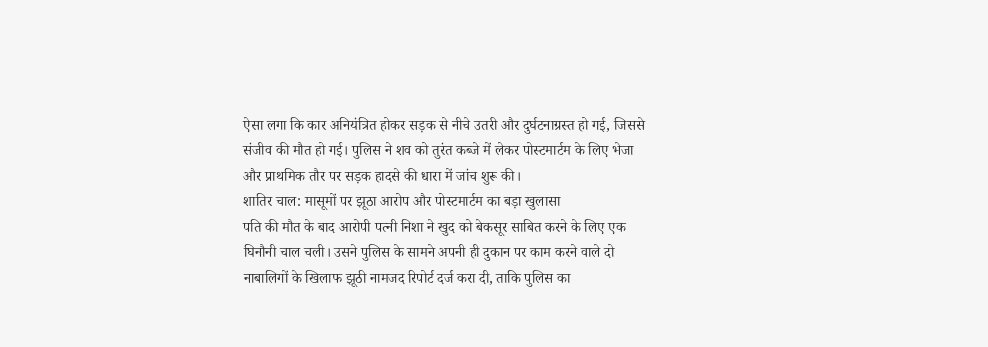ऐसा लगा कि कार अनियंत्रित होकर सड़क से नीचे उतरी और दुर्घटनाग्रस्त हो गई, जिससे संजीव की मौत हो गई। पुलिस ने शव को तुरंत कब्जे में लेकर पोस्टमार्टम के लिए भेजा और प्राथमिक तौर पर सड़क हादसे की धारा में जांच शुरू की।
शातिर चाल: मासूमों पर झूठा आरोप और पोस्टमार्टम का बड़ा खुलासा
पति की मौत के बाद आरोपी पत्नी निशा ने खुद को बेकसूर साबित करने के लिए एक घिनौनी चाल चली। उसने पुलिस के सामने अपनी ही दुकान पर काम करने वाले दो नाबालिगों के खिलाफ झूठी नामजद रिपोर्ट दर्ज करा दी, ताकि पुलिस का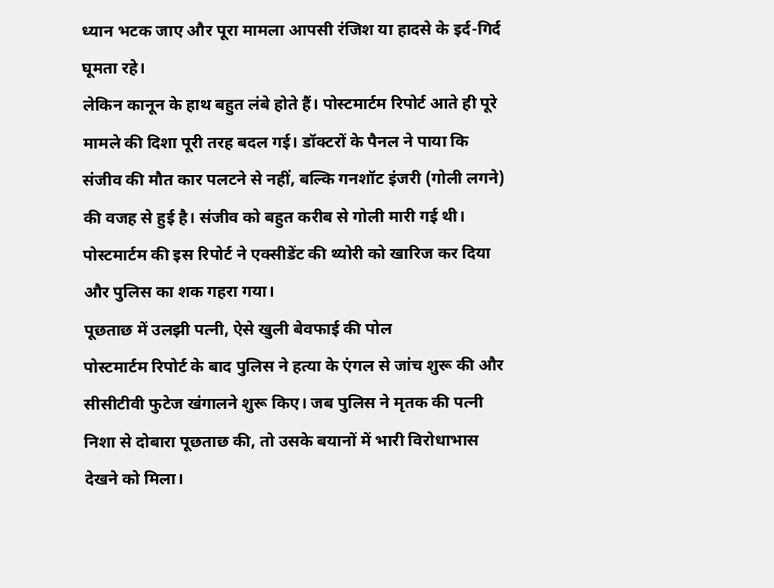ध्यान भटक जाए और पूरा मामला आपसी रंजिश या हादसे के इर्द-गिर्द घूमता रहे।
लेकिन कानून के हाथ बहुत लंबे होते हैं। पोस्टमार्टम रिपोर्ट आते ही पूरे मामले की दिशा पूरी तरह बदल गई। डॉक्टरों के पैनल ने पाया कि संजीव की मौत कार पलटने से नहीं, बल्कि गनशॉट इंजरी (गोली लगने) की वजह से हुई है। संजीव को बहुत करीब से गोली मारी गई थी। पोस्टमार्टम की इस रिपोर्ट ने एक्सीडेंट की थ्योरी को खारिज कर दिया और पुलिस का शक गहरा गया।
पूछताछ में उलझी पत्नी, ऐसे खुली बेवफाई की पोल
पोस्टमार्टम रिपोर्ट के बाद पुलिस ने हत्या के एंगल से जांच शुरू की और सीसीटीवी फुटेज खंगालने शुरू किए। जब पुलिस ने मृतक की पत्नी निशा से दोबारा पूछताछ की, तो उसके बयानों में भारी विरोधाभास देखने को मिला।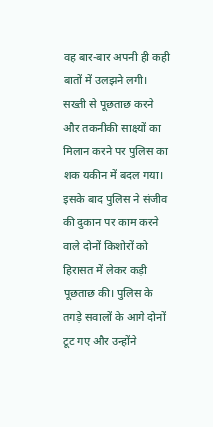वह बार-बार अपनी ही कही बातों में उलझने लगी।
सख्ती से पूछताछ करने और तकनीकी साक्ष्यों का मिलान करने पर पुलिस का शक यकीन में बदल गया। इसके बाद पुलिस ने संजीव की दुकान पर काम करने वाले दोनों किशोरों को हिरासत में लेकर कड़ी पूछताछ की। पुलिस के तगड़े सवालों के आगे दोनों टूट गए और उन्होंने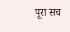पूरा सच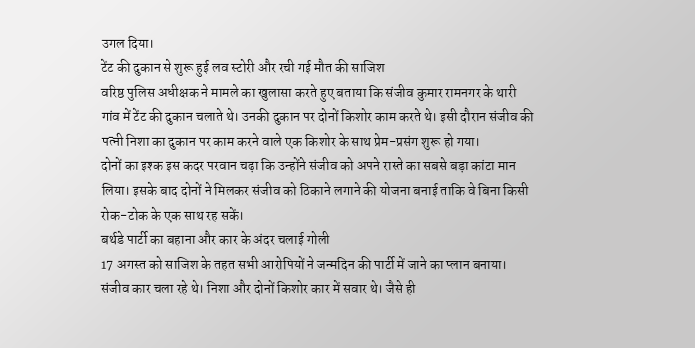उगल दिया।
टेंट की दुकान से शुरू हुई लव स्टोरी और रची गई मौत की साजिश
वरिष्ठ पुलिस अधीक्षक ने मामले का खुलासा करते हुए बताया कि संजीव कुमार रामनगर के थारी गांव में टेंट की दुकान चलाते थे। उनकी दुकान पर दोनों किशोर काम करते थे। इसी दौरान संजीव की पत्नी निशा का दुकान पर काम करने वाले एक किशोर के साथ प्रेम-प्रसंग शुरू हो गया।
दोनों का इश्क इस कदर परवान चढ़ा कि उन्होंने संजीव को अपने रास्ते का सबसे बड़ा कांटा मान लिया। इसके बाद दोनों ने मिलकर संजीव को ठिकाने लगाने की योजना बनाई ताकि वे बिना किसी रोक-टोक के एक साथ रह सकें।
बर्थडे पार्टी का बहाना और कार के अंदर चलाई गोली
17 अगस्त को साजिश के तहत सभी आरोपियों ने जन्मदिन की पार्टी में जाने का प्लान बनाया। संजीव कार चला रहे थे। निशा और दोनों किशोर कार में सवार थे। जैसे ही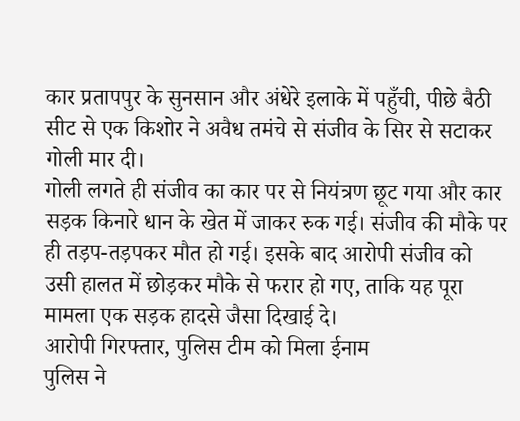कार प्रतापपुर के सुनसान और अंधेरे इलाके में पहुँची, पीछे बैठी सीट से एक किशोर ने अवैध तमंचे से संजीव के सिर से सटाकर गोली मार दी।
गोली लगते ही संजीव का कार पर से नियंत्रण छूट गया और कार सड़क किनारे धान के खेत में जाकर रुक गई। संजीव की मौके पर ही तड़प-तड़पकर मौत हो गई। इसके बाद आरोपी संजीव को उसी हालत में छोड़कर मौके से फरार हो गए, ताकि यह पूरा मामला एक सड़क हादसे जैसा दिखाई दे।
आरोपी गिरफ्तार, पुलिस टीम को मिला ईनाम
पुलिस ने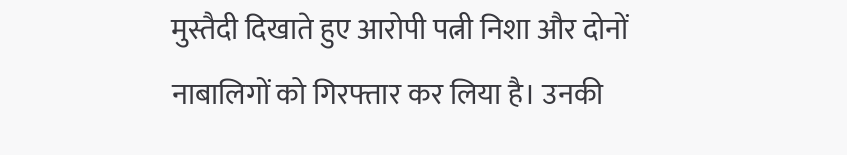मुस्तैदी दिखाते हुए आरोपी पत्नी निशा और दोनों नाबालिगों को गिरफ्तार कर लिया है। उनकी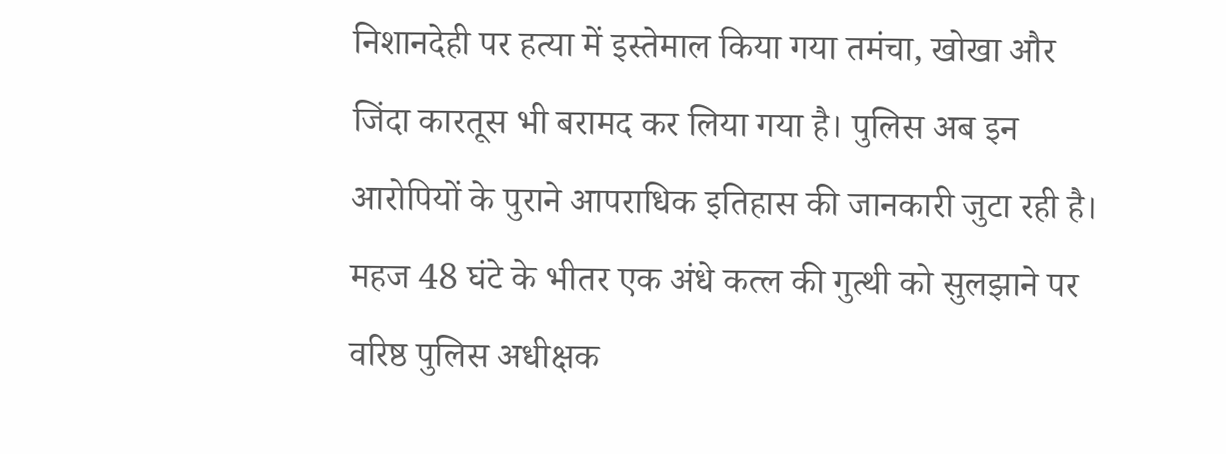निशानदेही पर हत्या में इस्तेमाल किया गया तमंचा, खोखा और जिंदा कारतूस भी बरामद कर लिया गया है। पुलिस अब इन आरोपियों के पुराने आपराधिक इतिहास की जानकारी जुटा रही है।
महज 48 घंटे के भीतर एक अंधे कत्ल की गुत्थी को सुलझाने पर वरिष्ठ पुलिस अधीक्षक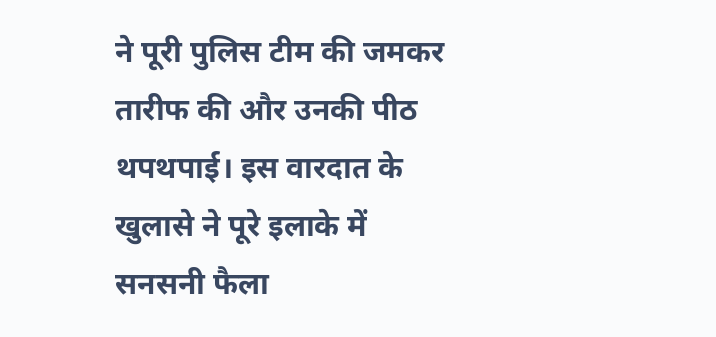ने पूरी पुलिस टीम की जमकर तारीफ की और उनकी पीठ थपथपाई। इस वारदात के खुलासे ने पूरे इलाके में सनसनी फैला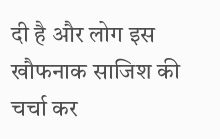दी है और लोग इस खौफनाक साजिश की चर्चा कर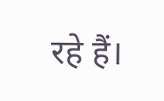रहे हैं।